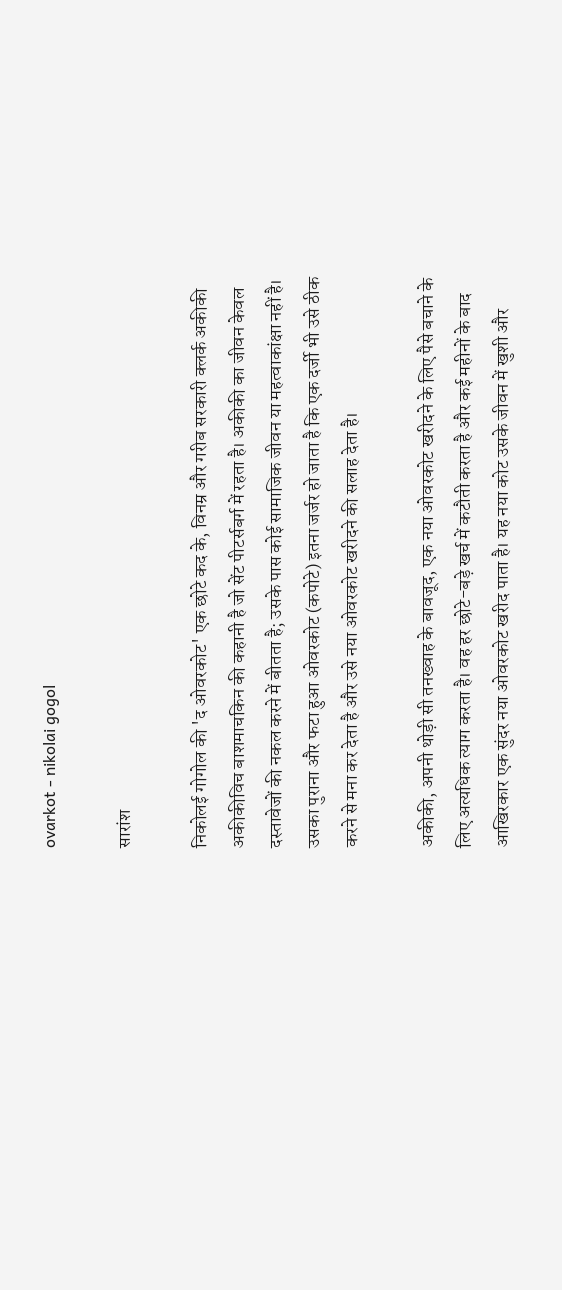ovarkot - nikolai gogol

सारांश

निकोलई गोगोल की 'द ओवरकोट' एक छोटे कद के, विनम्र और गरीब सरकारी क्लर्क अकीकी अकीकीविच बाशमाचकिन की कहानी है जो सेंट पीटर्सबर्ग में रहता है। अकीकी का जीवन केवल दस्तावेजों की नकल करने में बीतता है; उसके पास कोई सामाजिक जीवन या महत्वाकांक्षा नहीं है। उसका पुराना और फटा हुआ ओवरकोट (कपोटे) इतना जर्जर हो जाता है कि एक दर्जी भी उसे ठीक करने से मना कर देता है और उसे नया ओवरकोट खरीदने की सलाह देता है।

अकीकी, अपनी थोड़ी सी तनख्वाह के बावजूद, एक नया ओवरकोट खरीदने के लिए पैसे बचाने के लिए अत्यधिक त्याग करता है। वह हर छोटे-बड़े खर्च में कटौती करता है और कई महीनों के बाद आखिरकार एक सुंदर नया ओवरकोट खरीद पाता है। यह नया कोट उसके जीवन में खुशी और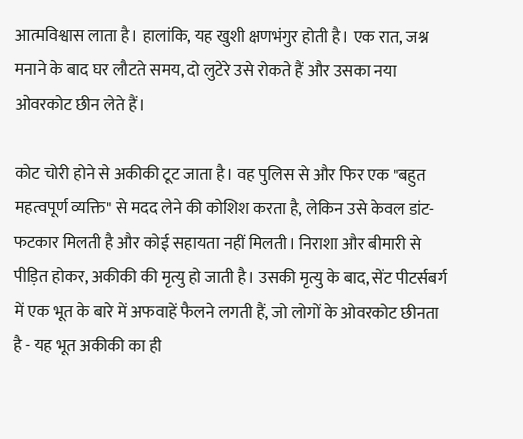आत्मविश्वास लाता है। हालांकि, यह खुशी क्षणभंगुर होती है। एक रात, जश्न मनाने के बाद घर लौटते समय, दो लुटेरे उसे रोकते हैं और उसका नया ओवरकोट छीन लेते हैं।

कोट चोरी होने से अकीकी टूट जाता है। वह पुलिस से और फिर एक "बहुत महत्वपूर्ण व्यक्ति" से मदद लेने की कोशिश करता है, लेकिन उसे केवल डांट-फटकार मिलती है और कोई सहायता नहीं मिलती। निराशा और बीमारी से पीड़ित होकर, अकीकी की मृत्यु हो जाती है। उसकी मृत्यु के बाद, सेंट पीटर्सबर्ग में एक भूत के बारे में अफवाहें फैलने लगती हैं, जो लोगों के ओवरकोट छीनता है - यह भूत अकीकी का ही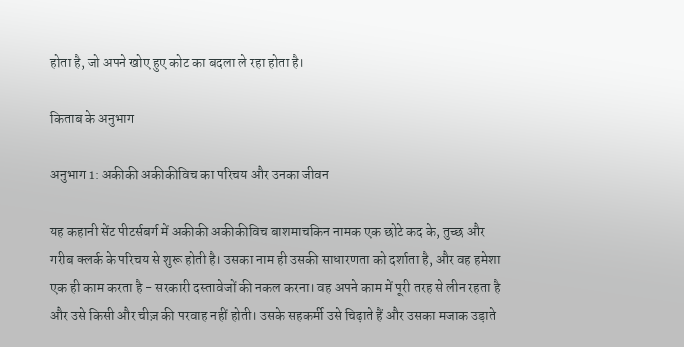होता है, जो अपने खोए हुए कोट का बदला ले रहा होता है।

किताब के अनुभाग

अनुभाग 1: अकीकी अकीकीविच का परिचय और उनका जीवन

यह कहानी सेंट पीटर्सबर्ग में अकीकी अकीकीविच बाशमाचकिन नामक एक छोटे कद के, तुच्छ और गरीब क्लर्क के परिचय से शुरू होती है। उसका नाम ही उसकी साधारणता को दर्शाता है, और वह हमेशा एक ही काम करता है - सरकारी दस्तावेजों की नकल करना। वह अपने काम में पूरी तरह से लीन रहता है और उसे किसी और चीज़ की परवाह नहीं होती। उसके सहकर्मी उसे चिढ़ाते हैं और उसका मजाक उड़ाते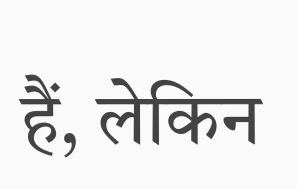हैं, लेकिन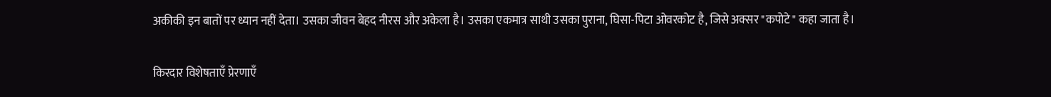अकीकी इन बातों पर ध्यान नहीं देता। उसका जीवन बेहद नीरस और अकेला है। उसका एकमात्र साथी उसका पुराना, घिसा-पिटा ओवरकोट है, जिसे अक्सर "कपोटे" कहा जाता है।

किरदार विशेषताएँ प्रेरणाएँ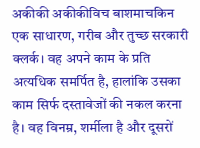अकीकी अकीकीविच बाशमाचकिन एक साधारण, गरीब और तुच्छ सरकारी क्लर्क। वह अपने काम के प्रति अत्यधिक समर्पित है, हालांकि उसका काम सिर्फ दस्तावेजों की नकल करना है। वह विनम्र, शर्मीला है और दूसरों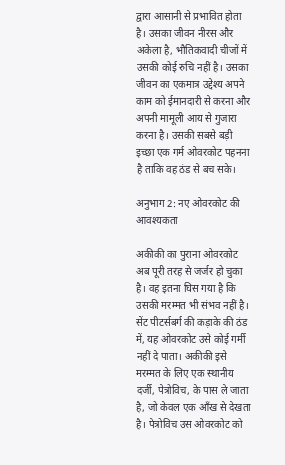द्वारा आसानी से प्रभावित होता है। उसका जीवन नीरस और अकेला है, भौतिकवादी चीजों में उसकी कोई रुचि नहीं है। उसका जीवन का एकमात्र उद्देश्य अपने काम को ईमानदारी से करना और अपनी मामूली आय से गुजारा करना है। उसकी सबसे बड़ी इच्छा एक गर्म ओवरकोट पहनना है ताकि वह ठंड से बच सके।

अनुभाग 2: नए ओवरकोट की आवश्यकता

अकीकी का पुराना ओवरकोट अब पूरी तरह से जर्जर हो चुका है। वह इतना घिस गया है कि उसकी मरम्मत भी संभव नहीं है। सेंट पीटर्सबर्ग की कड़ाके की ठंड में, यह ओवरकोट उसे कोई गर्मी नहीं दे पाता। अकीकी इसे मरम्मत के लिए एक स्थानीय दर्जी, पेत्रोविच, के पास ले जाता है, जो केवल एक आँख से देखता है। पेत्रोविच उस ओवरकोट को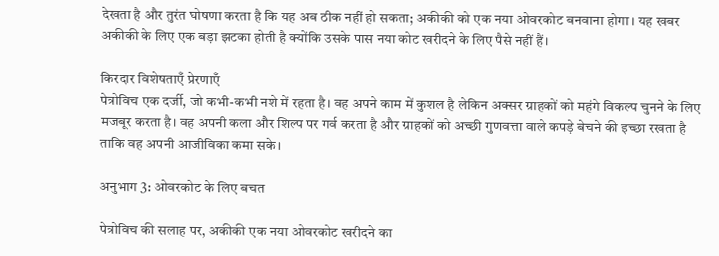देखता है और तुरंत घोषणा करता है कि यह अब ठीक नहीं हो सकता; अकीकी को एक नया ओवरकोट बनवाना होगा। यह खबर अकीकी के लिए एक बड़ा झटका होती है क्योंकि उसके पास नया कोट खरीदने के लिए पैसे नहीं हैं।

किरदार विशेषताएँ प्रेरणाएँ
पेत्रोविच एक दर्जी, जो कभी-कभी नशे में रहता है। वह अपने काम में कुशल है लेकिन अक्सर ग्राहकों को महंगे विकल्प चुनने के लिए मजबूर करता है। वह अपनी कला और शिल्प पर गर्व करता है और ग्राहकों को अच्छी गुणवत्ता वाले कपड़े बेचने की इच्छा रखता है ताकि वह अपनी आजीविका कमा सके।

अनुभाग 3: ओवरकोट के लिए बचत

पेत्रोविच की सलाह पर, अकीकी एक नया ओवरकोट खरीदने का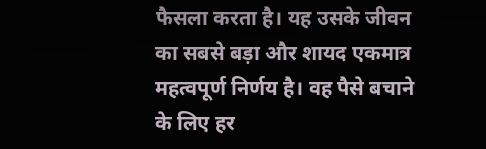फैसला करता है। यह उसके जीवन का सबसे बड़ा और शायद एकमात्र महत्वपूर्ण निर्णय है। वह पैसे बचाने के लिए हर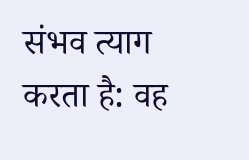संभव त्याग करता है: वह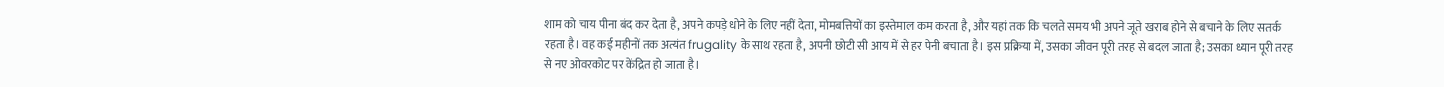शाम को चाय पीना बंद कर देता है, अपने कपड़े धोने के लिए नहीं देता, मोमबत्तियों का इस्तेमाल कम करता है, और यहां तक कि चलते समय भी अपने जूते खराब होने से बचाने के लिए सतर्क रहता है। वह कई महीनों तक अत्यंत frugality के साथ रहता है, अपनी छोटी सी आय में से हर पेनी बचाता है। इस प्रक्रिया में, उसका जीवन पूरी तरह से बदल जाता है; उसका ध्यान पूरी तरह से नए ओवरकोट पर केंद्रित हो जाता है।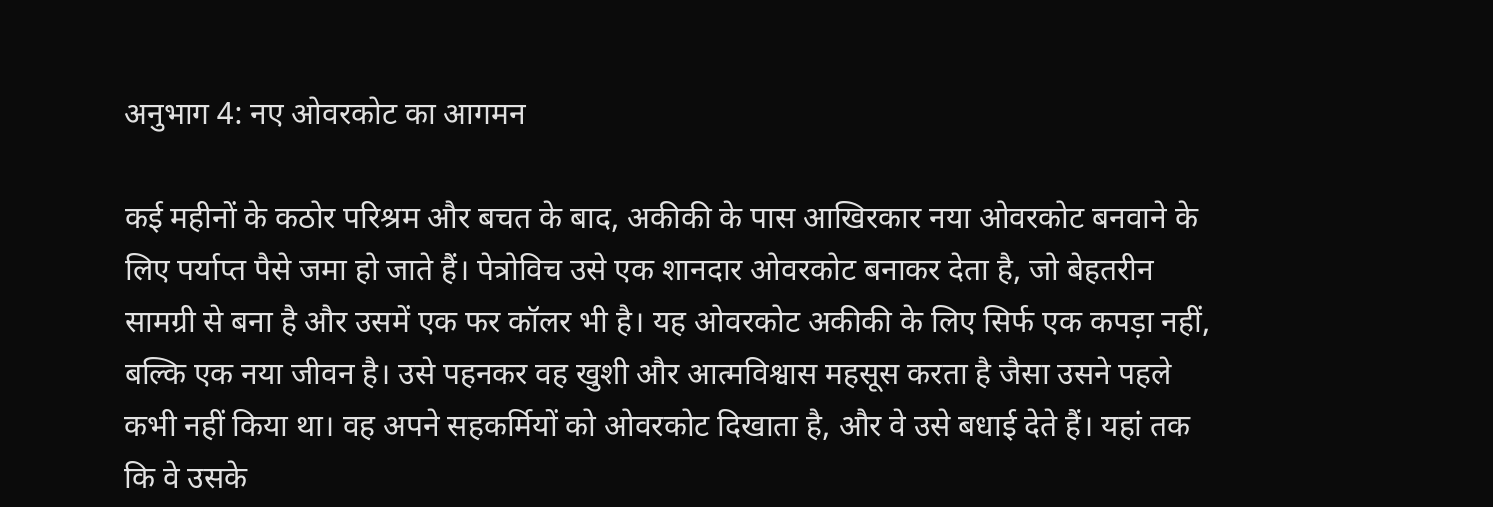अनुभाग 4: नए ओवरकोट का आगमन

कई महीनों के कठोर परिश्रम और बचत के बाद, अकीकी के पास आखिरकार नया ओवरकोट बनवाने के लिए पर्याप्त पैसे जमा हो जाते हैं। पेत्रोविच उसे एक शानदार ओवरकोट बनाकर देता है, जो बेहतरीन सामग्री से बना है और उसमें एक फर कॉलर भी है। यह ओवरकोट अकीकी के लिए सिर्फ एक कपड़ा नहीं, बल्कि एक नया जीवन है। उसे पहनकर वह खुशी और आत्मविश्वास महसूस करता है जैसा उसने पहले कभी नहीं किया था। वह अपने सहकर्मियों को ओवरकोट दिखाता है, और वे उसे बधाई देते हैं। यहां तक कि वे उसके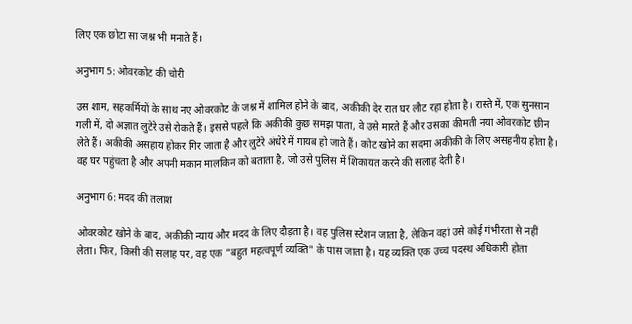लिए एक छोटा सा जश्न भी मनाते हैं।

अनुभाग 5: ओवरकोट की चोरी

उस शाम, सहकर्मियों के साथ नए ओवरकोट के जश्न में शामिल होने के बाद, अकीकी देर रात घर लौट रहा होता है। रास्ते में, एक सुनसान गली में, दो अज्ञात लुटेरे उसे रोकते हैं। इससे पहले कि अकीकी कुछ समझ पाता, वे उसे मारते हैं और उसका कीमती नया ओवरकोट छीन लेते हैं। अकीकी असहाय होकर गिर जाता है और लुटेरे अंधेरे में गायब हो जाते हैं। कोट खोने का सदमा अकीकी के लिए असहनीय होता है। वह घर पहुंचता है और अपनी मकान मालकिन को बताता है, जो उसे पुलिस में शिकायत करने की सलाह देती है।

अनुभाग 6: मदद की तलाश

ओवरकोट खोने के बाद, अकीकी न्याय और मदद के लिए दौड़ता है। वह पुलिस स्टेशन जाता है, लेकिन वहां उसे कोई गंभीरता से नहीं लेता। फिर, किसी की सलाह पर, वह एक "बहुत महत्वपूर्ण व्यक्ति" के पास जाता है। यह व्यक्ति एक उच्च पदस्थ अधिकारी होता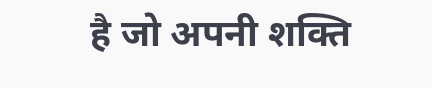है जो अपनी शक्ति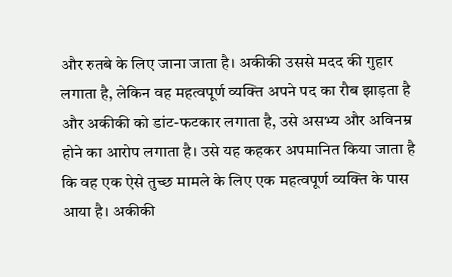और रुतबे के लिए जाना जाता है। अकीकी उससे मदद की गुहार लगाता है, लेकिन वह महत्वपूर्ण व्यक्ति अपने पद का रौब झाड़ता है और अकीकी को डांट-फटकार लगाता है, उसे असभ्य और अविनम्र होने का आरोप लगाता है। उसे यह कहकर अपमानित किया जाता है कि वह एक ऐसे तुच्छ मामले के लिए एक महत्वपूर्ण व्यक्ति के पास आया है। अकीकी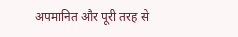अपमानित और पूरी तरह से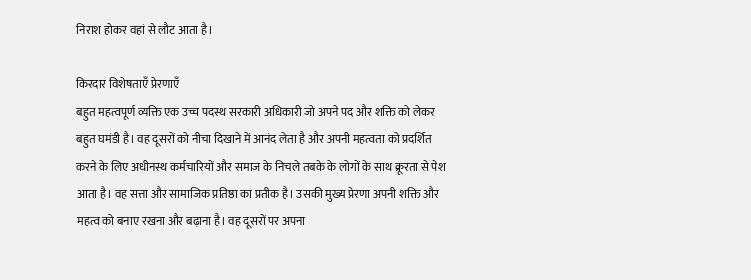निराश होकर वहां से लौट आता है।

किरदार विशेषताएँ प्रेरणाएँ
बहुत महत्वपूर्ण व्यक्ति एक उच्च पदस्थ सरकारी अधिकारी जो अपने पद और शक्ति को लेकर बहुत घमंडी है। वह दूसरों को नीचा दिखाने में आनंद लेता है और अपनी महत्वता को प्रदर्शित करने के लिए अधीनस्थ कर्मचारियों और समाज के निचले तबके के लोगों के साथ क्रूरता से पेश आता है। वह सत्ता और सामाजिक प्रतिष्ठा का प्रतीक है। उसकी मुख्य प्रेरणा अपनी शक्ति और महत्व को बनाए रखना और बढ़ाना है। वह दूसरों पर अपना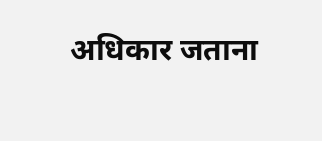अधिकार जताना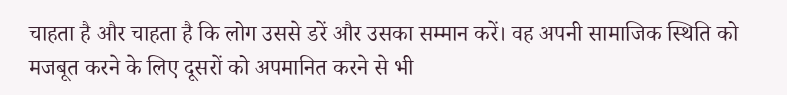चाहता है और चाहता है कि लोग उससे डरें और उसका सम्मान करें। वह अपनी सामाजिक स्थिति को मजबूत करने के लिए दूसरों को अपमानित करने से भी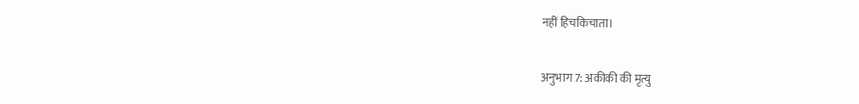नहीं हिचकिचाता।

अनुभाग 7: अकीकी की मृत्यु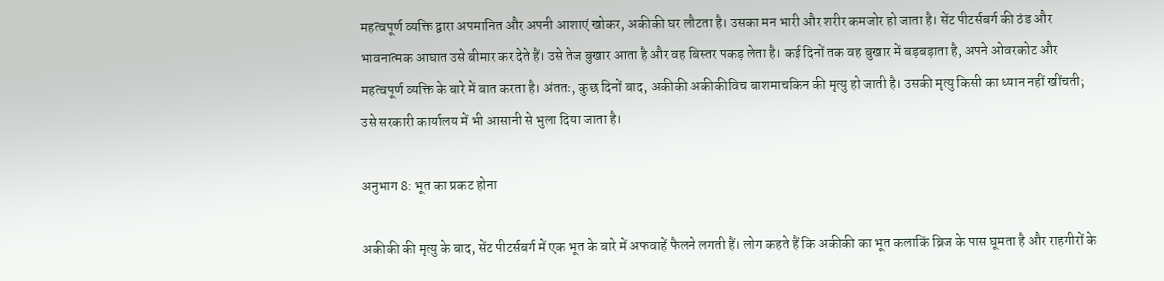महत्वपूर्ण व्यक्ति द्वारा अपमानित और अपनी आशाएं खोकर, अकीकी घर लौटता है। उसका मन भारी और शरीर कमजोर हो जाता है। सेंट पीटर्सबर्ग की ठंड और भावनात्मक आघात उसे बीमार कर देते हैं। उसे तेज बुखार आता है और वह बिस्तर पकड़ लेता है। कई दिनों तक वह बुखार में बड़बड़ाता है, अपने ओवरकोट और महत्वपूर्ण व्यक्ति के बारे में बात करता है। अंततः, कुछ दिनों बाद, अकीकी अकीकीविच बाशमाचकिन की मृत्यु हो जाती है। उसकी मृत्यु किसी का ध्यान नहीं खींचती; उसे सरकारी कार्यालय में भी आसानी से भुला दिया जाता है।

अनुभाग 8: भूत का प्रकट होना

अकीकी की मृत्यु के बाद, सेंट पीटर्सबर्ग में एक भूत के बारे में अफवाहें फैलने लगती हैं। लोग कहते हैं कि अकीकी का भूत कलाकिं ब्रिज के पास घूमता है और राहगीरों के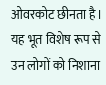ओवरकोट छीनता है। यह भूत विशेष रूप से उन लोगों को निशाना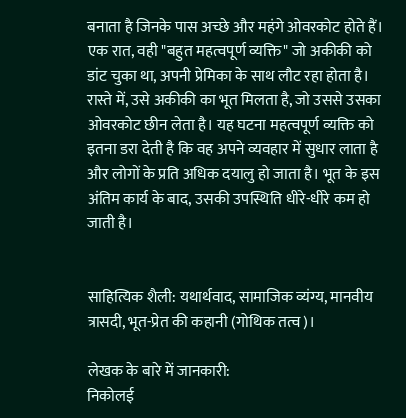बनाता है जिनके पास अच्छे और महंगे ओवरकोट होते हैं। एक रात, वही "बहुत महत्वपूर्ण व्यक्ति" जो अकीकी को डांट चुका था, अपनी प्रेमिका के साथ लौट रहा होता है। रास्ते में, उसे अकीकी का भूत मिलता है, जो उससे उसका ओवरकोट छीन लेता है। यह घटना महत्वपूर्ण व्यक्ति को इतना डरा देती है कि वह अपने व्यवहार में सुधार लाता है और लोगों के प्रति अधिक दयालु हो जाता है। भूत के इस अंतिम कार्य के बाद, उसकी उपस्थिति धीरे-धीरे कम हो जाती है।


साहित्यिक शैली: यथार्थवाद, सामाजिक व्यंग्य, मानवीय त्रासदी, भूत-प्रेत की कहानी (गोथिक तत्व)।

लेखक के बारे में जानकारी:
निकोलई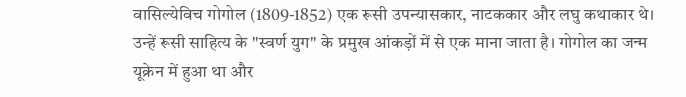वासिल्येविच गोगोल (1809-1852) एक रूसी उपन्यासकार, नाटककार और लघु कथाकार थे। उन्हें रूसी साहित्य के "स्वर्ण युग" के प्रमुख आंकड़ों में से एक माना जाता है। गोगोल का जन्म यूक्रेन में हुआ था और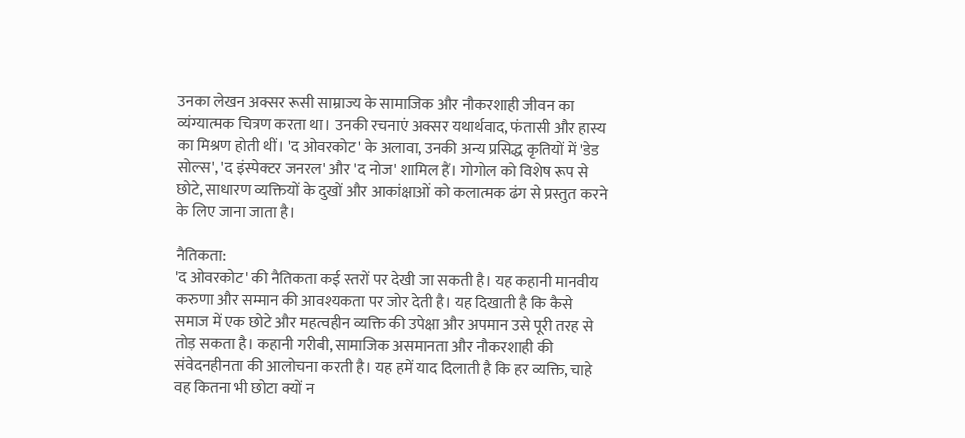उनका लेखन अक्सर रूसी साम्राज्य के सामाजिक और नौकरशाही जीवन का व्यंग्यात्मक चित्रण करता था। उनकी रचनाएं अक्सर यथार्थवाद, फंतासी और हास्य का मिश्रण होती थीं। 'द ओवरकोट' के अलावा, उनकी अन्य प्रसिद्ध कृतियों में 'डेड सोल्स', 'द इंस्पेक्टर जनरल' और 'द नोज' शामिल हैं। गोगोल को विशेष रूप से छोटे, साधारण व्यक्तियों के दुखों और आकांक्षाओं को कलात्मक ढंग से प्रस्तुत करने के लिए जाना जाता है।

नैतिकता:
'द ओवरकोट' की नैतिकता कई स्तरों पर देखी जा सकती है। यह कहानी मानवीय करुणा और सम्मान की आवश्यकता पर जोर देती है। यह दिखाती है कि कैसे समाज में एक छोटे और महत्वहीन व्यक्ति की उपेक्षा और अपमान उसे पूरी तरह से तोड़ सकता है। कहानी गरीबी, सामाजिक असमानता और नौकरशाही की संवेदनहीनता की आलोचना करती है। यह हमें याद दिलाती है कि हर व्यक्ति, चाहे वह कितना भी छोटा क्यों न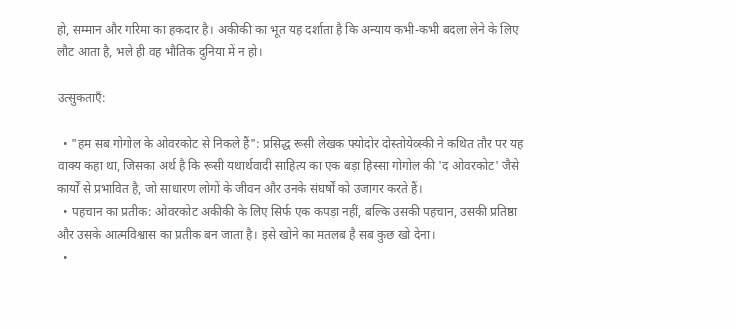हो, सम्मान और गरिमा का हकदार है। अकीकी का भूत यह दर्शाता है कि अन्याय कभी-कभी बदला लेने के लिए लौट आता है, भले ही वह भौतिक दुनिया में न हो।

उत्सुकताएँ:

  • "हम सब गोगोल के ओवरकोट से निकले हैं": प्रसिद्ध रूसी लेखक फ्योदोर दोस्तोयेव्स्की ने कथित तौर पर यह वाक्य कहा था, जिसका अर्थ है कि रूसी यथार्थवादी साहित्य का एक बड़ा हिस्सा गोगोल की 'द ओवरकोट' जैसे कार्यों से प्रभावित है, जो साधारण लोगों के जीवन और उनके संघर्षों को उजागर करते हैं।
  • पहचान का प्रतीक: ओवरकोट अकीकी के लिए सिर्फ एक कपड़ा नहीं, बल्कि उसकी पहचान, उसकी प्रतिष्ठा और उसके आत्मविश्वास का प्रतीक बन जाता है। इसे खोने का मतलब है सब कुछ खो देना।
  •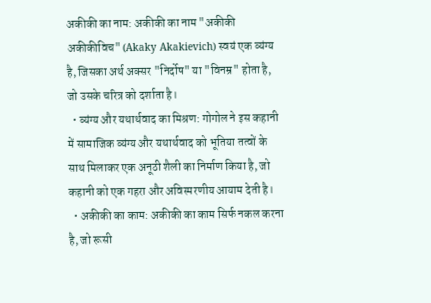अकीकी का नाम: अकीकी का नाम "अकीकी अकीकीविच" (Akaky Akakievich) स्वयं एक व्यंग्य है, जिसका अर्थ अक्सर "निर्दोष" या "विनम्र" होता है, जो उसके चरित्र को दर्शाता है।
  • व्यंग्य और यथार्थवाद का मिश्रण: गोगोल ने इस कहानी में सामाजिक व्यंग्य और यथार्थवाद को भूतिया तत्वों के साथ मिलाकर एक अनूठी शैली का निर्माण किया है, जो कहानी को एक गहरा और अविस्मरणीय आयाम देती है।
  • अकीकी का काम: अकीकी का काम सिर्फ नकल करना है, जो रूसी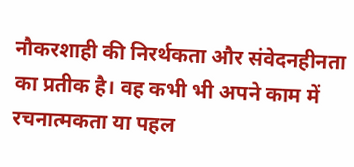नौकरशाही की निरर्थकता और संवेदनहीनता का प्रतीक है। वह कभी भी अपने काम में रचनात्मकता या पहल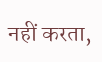नहीं करता,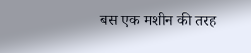बस एक मशीन की तरह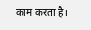काम करता है।